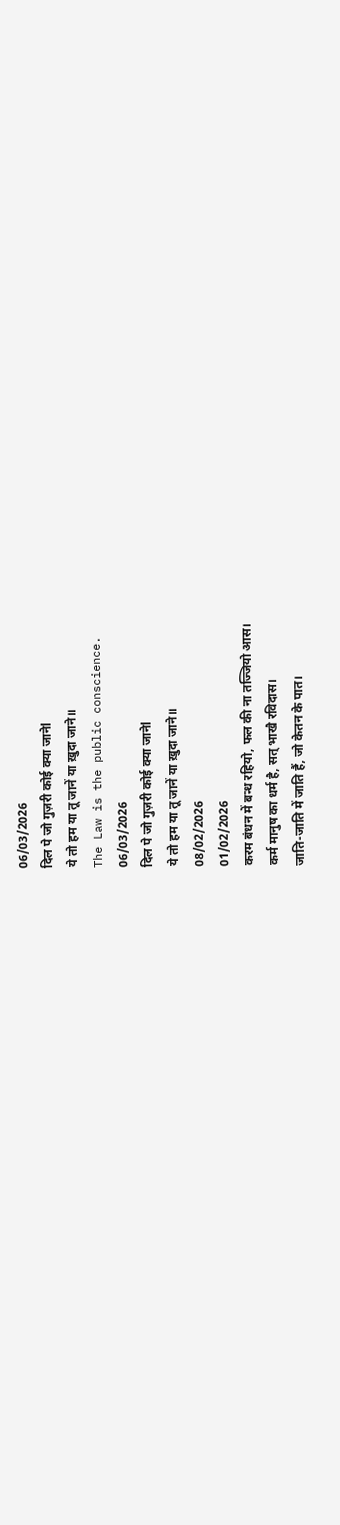06/03/2026
दिल पे जो गुज़री कोई क्या जानेl
ये तो हम या तू जानें या ख़ुदा जाने॥
The Law is the public conscience.
06/03/2026
दिल पे जो गुज़री कोई क्या जानेl
ये तो हम या तू जानें या ख़ुदा जाने॥
08/02/2026
01/02/2026
करम बंधन में बन्ध रहियो, फल की ना तज्जियो आस।
कर्म मानुष का धर्म है, सत् भाखै रविदास।
जाति-जाति में जाति हैं, जो केतन के पात।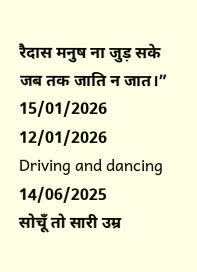रैदास मनुष ना जुड़ सके जब तक जाति न जात।”
15/01/2026
12/01/2026
Driving and dancing
14/06/2025
सोचूँ तो सारी उम्र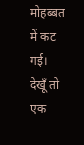मोहब्बत में कट गई।
देखूँ तो एक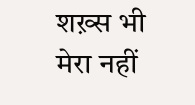शख़्स भी मेरा नहीं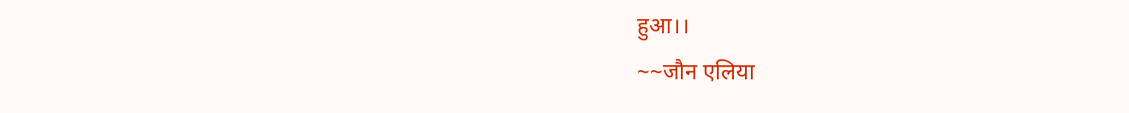हुआ।।
~~जौन एलिया